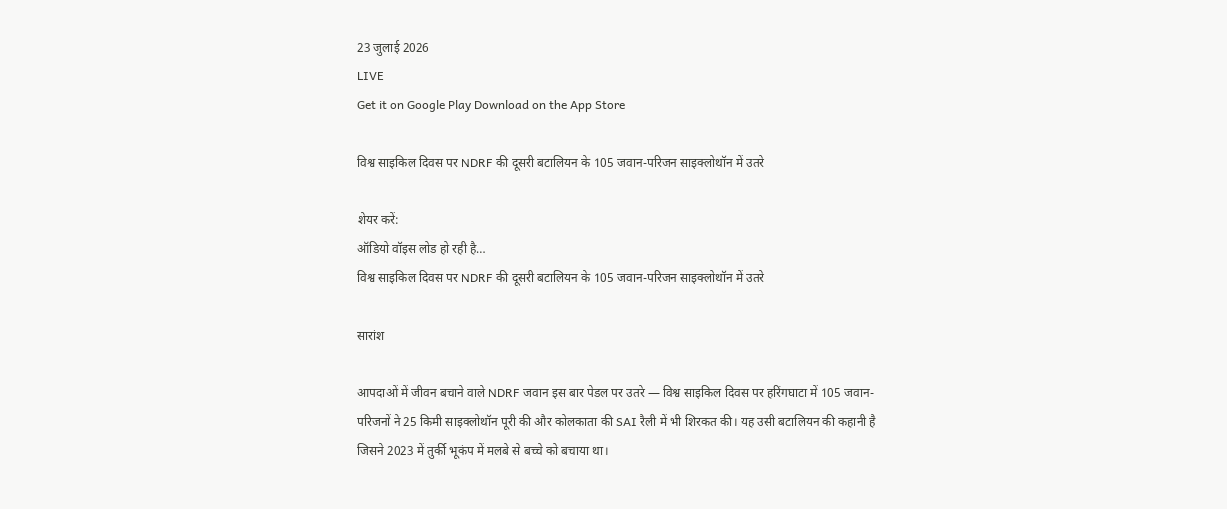23 जुलाई 2026
LIVE
Get it on Google Play Download on the App Store

विश्व साइकिल दिवस पर NDRF की दूसरी बटालियन के 105 जवान-परिजन साइक्लोथॉन में उतरे

शेयर करें:
ऑडियो वॉइस लोड हो रही है…
विश्व साइकिल दिवस पर NDRF की दूसरी बटालियन के 105 जवान-परिजन साइक्लोथॉन में उतरे

सारांश

आपदाओं में जीवन बचाने वाले NDRF जवान इस बार पेडल पर उतरे — विश्व साइकिल दिवस पर हरिंगघाटा में 105 जवान-परिजनों ने 25 किमी साइक्लोथॉन पूरी की और कोलकाता की SAI रैली में भी शिरकत की। यह उसी बटालियन की कहानी है जिसने 2023 में तुर्की भूकंप में मलबे से बच्चे को बचाया था।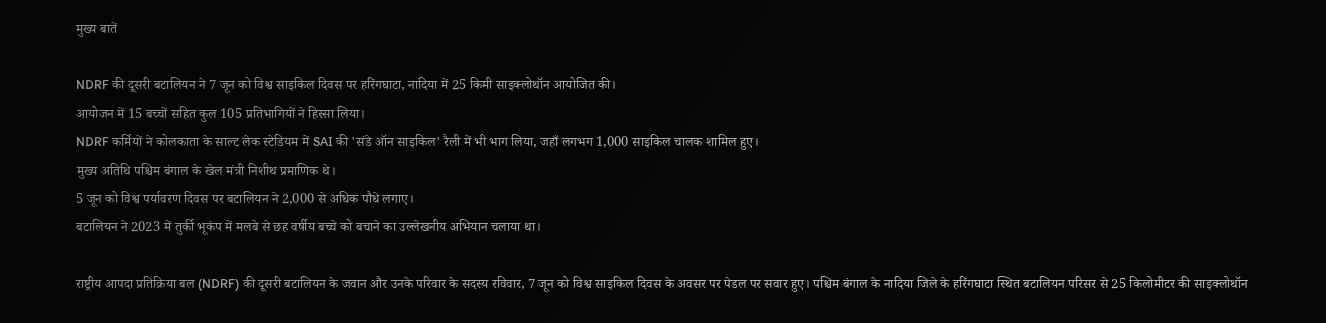मुख्य बातें

NDRF की दूसरी बटालियन ने 7 जून को विश्व साइकिल दिवस पर हरिंगघाटा, नादिया में 25 किमी साइक्लोथॉन आयोजित की।
आयोजन में 15 बच्चों सहित कुल 105 प्रतिभागियों ने हिस्सा लिया।
NDRF कर्मियों ने कोलकाता के साल्ट लेक स्टेडियम में SAI की 'संडे ऑन साइकिल' रैली में भी भाग लिया, जहाँ लगभग 1,000 साइकिल चालक शामिल हुए।
मुख्य अतिथि पश्चिम बंगाल के खेल मंत्री निशीथ प्रमाणिक थे।
5 जून को विश्व पर्यावरण दिवस पर बटालियन ने 2,000 से अधिक पौधे लगाए।
बटालियन ने 2023 में तुर्की भूकंप में मलबे से छह वर्षीय बच्चे को बचाने का उल्लेखनीय अभियान चलाया था।

राष्ट्रीय आपदा प्रतिक्रिया बल (NDRF) की दूसरी बटालियन के जवान और उनके परिवार के सदस्य रविवार, 7 जून को विश्व साइकिल दिवस के अवसर पर पेडल पर सवार हुए। पश्चिम बंगाल के नादिया जिले के हरिंगघाटा स्थित बटालियन परिसर से 25 किलोमीटर की साइक्लोथॉन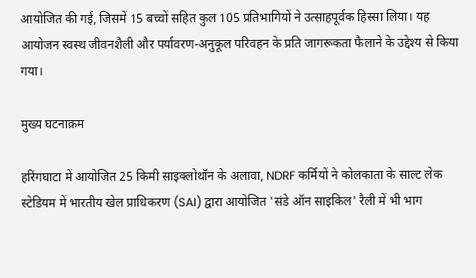आयोजित की गई, जिसमें 15 बच्चों सहित कुल 105 प्रतिभागियों ने उत्साहपूर्वक हिस्सा लिया। यह आयोजन स्वस्थ जीवनशैली और पर्यावरण-अनुकूल परिवहन के प्रति जागरूकता फैलाने के उद्देश्य से किया गया।

मुख्य घटनाक्रम

हरिंगघाटा में आयोजित 25 किमी साइक्लोथॉन के अलावा, NDRF कर्मियों ने कोलकाता के साल्ट लेक स्टेडियम में भारतीय खेल प्राधिकरण (SAI) द्वारा आयोजित 'संडे ऑन साइकिल' रैली में भी भाग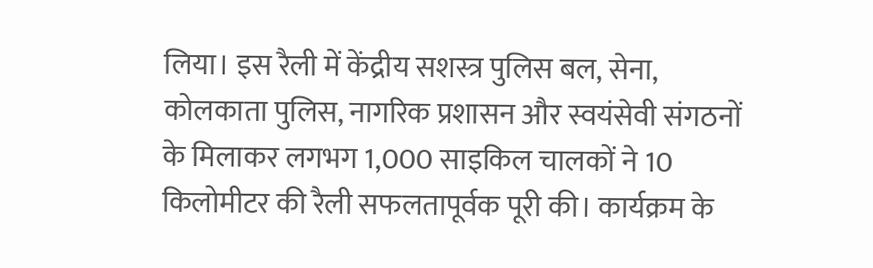लिया। इस रैली में केंद्रीय सशस्त्र पुलिस बल, सेना, कोलकाता पुलिस, नागरिक प्रशासन और स्वयंसेवी संगठनों के मिलाकर लगभग 1,000 साइकिल चालकों ने 10 किलोमीटर की रैली सफलतापूर्वक पूरी की। कार्यक्रम के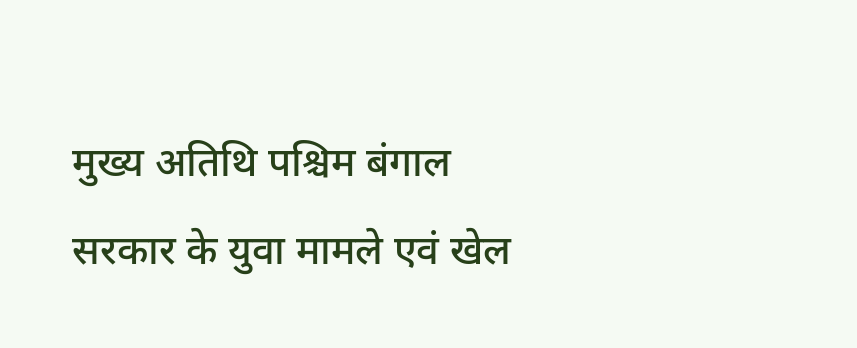मुख्य अतिथि पश्चिम बंगाल सरकार के युवा मामले एवं खेल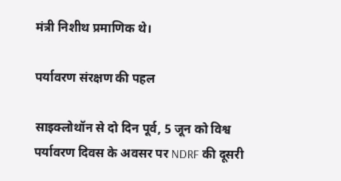मंत्री निशीथ प्रमाणिक थे।

पर्यावरण संरक्षण की पहल

साइक्लोथॉन से दो दिन पूर्व, 5 जून को विश्व पर्यावरण दिवस के अवसर पर NDRF की दूसरी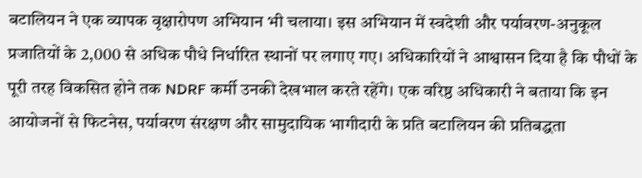बटालियन ने एक व्यापक वृक्षारोपण अभियान भी चलाया। इस अभियान में स्वदेशी और पर्यावरण-अनुकूल प्रजातियों के 2,000 से अधिक पौधे निर्धारित स्थानों पर लगाए गए। अधिकारियों ने आश्वासन दिया है कि पौधों के पूरी तरह विकसित होने तक NDRF कर्मी उनकी देखभाल करते रहेंगे। एक वरिष्ठ अधिकारी ने बताया कि इन आयोजनों से फिटनेस, पर्यावरण संरक्षण और सामुदायिक भागीदारी के प्रति बटालियन की प्रतिबद्धता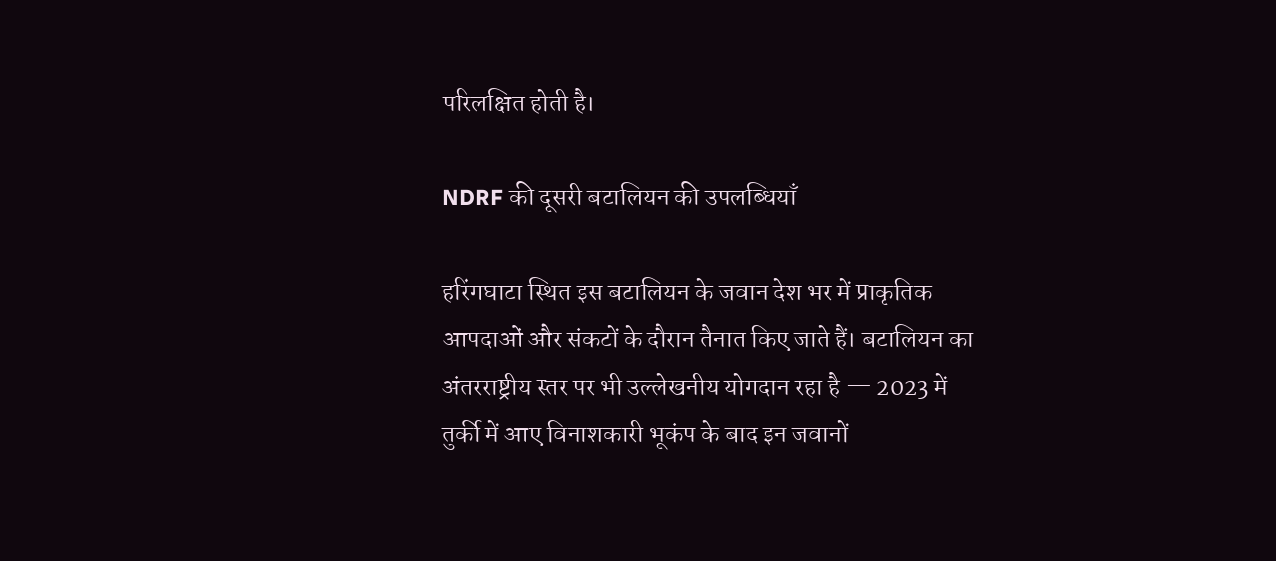परिलक्षित होती है।

NDRF की दूसरी बटालियन की उपलब्धियाँ

हरिंगघाटा स्थित इस बटालियन के जवान देश भर में प्राकृतिक आपदाओं और संकटों के दौरान तैनात किए जाते हैं। बटालियन का अंतरराष्ट्रीय स्तर पर भी उल्लेखनीय योगदान रहा है — 2023 में तुर्की में आए विनाशकारी भूकंप के बाद इन जवानों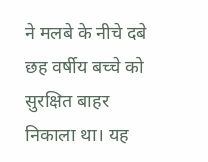ने मलबे के नीचे दबे छह वर्षीय बच्चे को सुरक्षित बाहर निकाला था। यह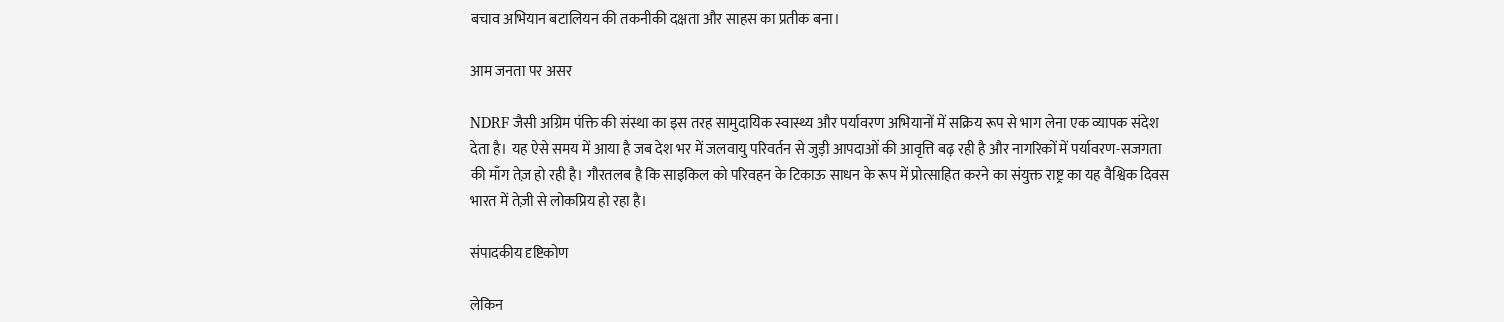बचाव अभियान बटालियन की तकनीकी दक्षता और साहस का प्रतीक बना।

आम जनता पर असर

NDRF जैसी अग्रिम पंक्ति की संस्था का इस तरह सामुदायिक स्वास्थ्य और पर्यावरण अभियानों में सक्रिय रूप से भाग लेना एक व्यापक संदेश देता है। यह ऐसे समय में आया है जब देश भर में जलवायु परिवर्तन से जुड़ी आपदाओं की आवृत्ति बढ़ रही है और नागरिकों में पर्यावरण-सजगता की माँग तेज़ हो रही है। गौरतलब है कि साइकिल को परिवहन के टिकाऊ साधन के रूप में प्रोत्साहित करने का संयुक्त राष्ट्र का यह वैश्विक दिवस भारत में तेज़ी से लोकप्रिय हो रहा है।

संपादकीय दृष्टिकोण

लेकिन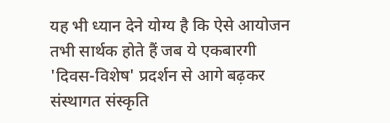यह भी ध्यान देने योग्य है कि ऐसे आयोजन तभी सार्थक होते हैं जब ये एकबारगी 'दिवस-विशेष' प्रदर्शन से आगे बढ़कर संस्थागत संस्कृति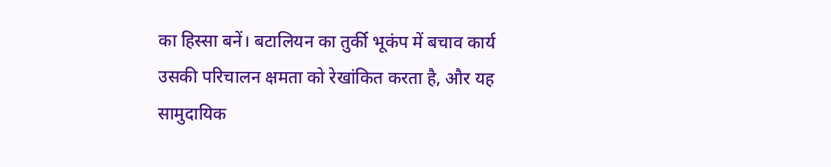का हिस्सा बनें। बटालियन का तुर्की भूकंप में बचाव कार्य उसकी परिचालन क्षमता को रेखांकित करता है, और यह सामुदायिक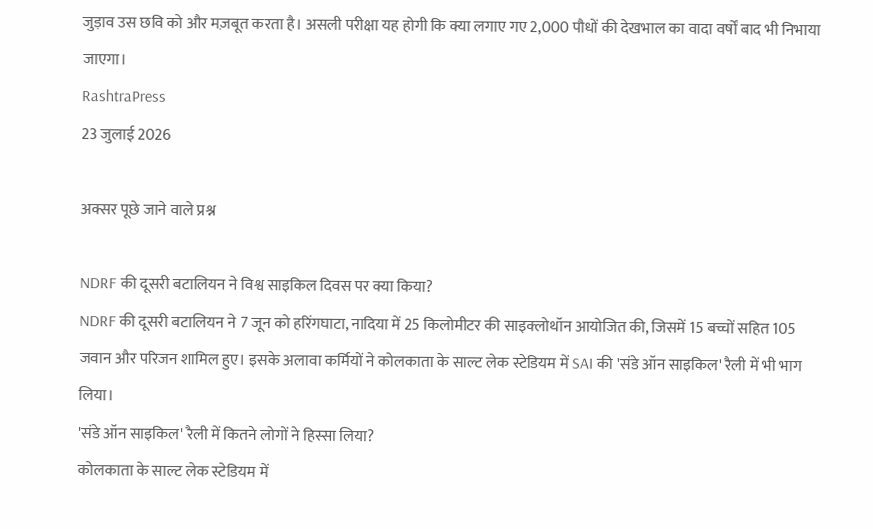जुड़ाव उस छवि को और मज़बूत करता है। असली परीक्षा यह होगी कि क्या लगाए गए 2,000 पौधों की देखभाल का वादा वर्षों बाद भी निभाया जाएगा।
RashtraPress
23 जुलाई 2026

अक्सर पूछे जाने वाले प्रश्न

NDRF की दूसरी बटालियन ने विश्व साइकिल दिवस पर क्या किया?
NDRF की दूसरी बटालियन ने 7 जून को हरिंगघाटा, नादिया में 25 किलोमीटर की साइक्लोथॉन आयोजित की, जिसमें 15 बच्चों सहित 105 जवान और परिजन शामिल हुए। इसके अलावा कर्मियों ने कोलकाता के साल्ट लेक स्टेडियम में SAI की 'संडे ऑन साइकिल' रैली में भी भाग लिया।
'संडे ऑन साइकिल' रैली में कितने लोगों ने हिस्सा लिया?
कोलकाता के साल्ट लेक स्टेडियम में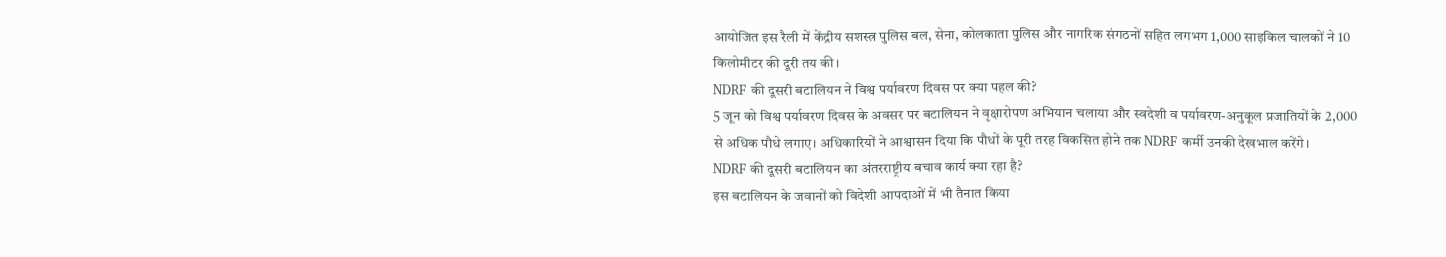आयोजित इस रैली में केंद्रीय सशस्त्र पुलिस बल, सेना, कोलकाता पुलिस और नागरिक संगठनों सहित लगभग 1,000 साइकिल चालकों ने 10 किलोमीटर की दूरी तय की।
NDRF की दूसरी बटालियन ने विश्व पर्यावरण दिवस पर क्या पहल की?
5 जून को विश्व पर्यावरण दिवस के अवसर पर बटालियन ने वृक्षारोपण अभियान चलाया और स्वदेशी व पर्यावरण-अनुकूल प्रजातियों के 2,000 से अधिक पौधे लगाए। अधिकारियों ने आश्वासन दिया कि पौधों के पूरी तरह विकसित होने तक NDRF कर्मी उनकी देखभाल करेंगे।
NDRF की दूसरी बटालियन का अंतरराष्ट्रीय बचाव कार्य क्या रहा है?
इस बटालियन के जवानों को विदेशी आपदाओं में भी तैनात किया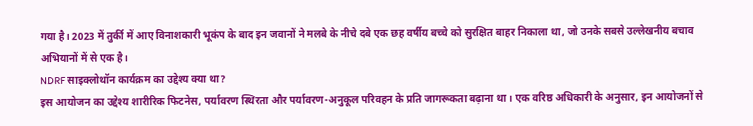गया है। 2023 में तुर्की में आए विनाशकारी भूकंप के बाद इन जवानों ने मलबे के नीचे दबे एक छह वर्षीय बच्चे को सुरक्षित बाहर निकाला था, जो उनके सबसे उल्लेखनीय बचाव अभियानों में से एक है।
NDRF साइक्लोथॉन कार्यक्रम का उद्देश्य क्या था?
इस आयोजन का उद्देश्य शारीरिक फिटनेस, पर्यावरण स्थिरता और पर्यावरण-अनुकूल परिवहन के प्रति जागरूकता बढ़ाना था। एक वरिष्ठ अधिकारी के अनुसार, इन आयोजनों से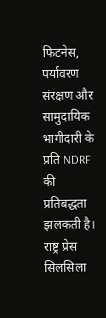फिटनेस, पर्यावरण संरक्षण और सामुदायिक भागीदारी के प्रति NDRF की प्रतिबद्धता झलकती है।
राष्ट्र प्रेस
सिलसिला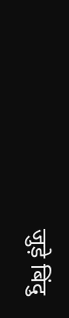जुड़े बिंदु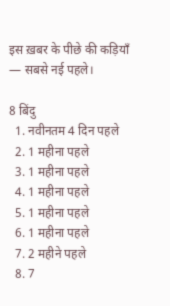इस ख़बर के पीछे की कड़ियाँ — सबसे नई पहले।

8 बिंदु
  1. नवीनतम 4 दिन पहले
  2. 1 महीना पहले
  3. 1 महीना पहले
  4. 1 महीना पहले
  5. 1 महीना पहले
  6. 1 महीना पहले
  7. 2 महीने पहले
  8. 7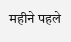महीने पहले